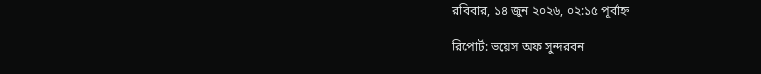রবিবার, ১৪ জুন ২০২৬, ০২:১৫ পূর্বাহ্ন

রিপোর্ট: ভয়েস অফ সুন্দরবন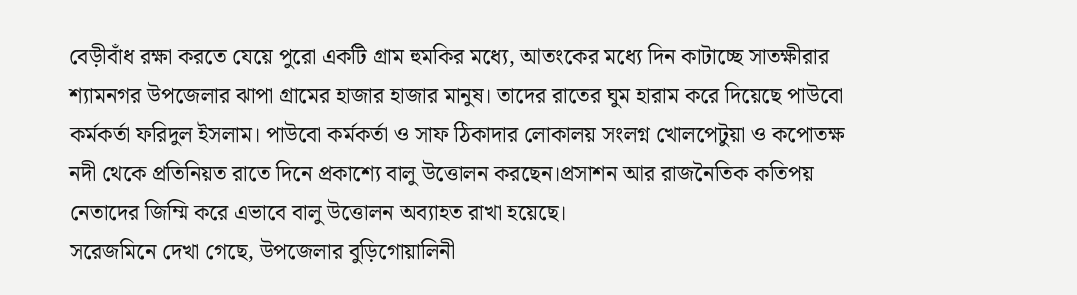বেড়ীবাঁধ রক্ষা করতে যেয়ে পুরো একটি গ্রাম হুমকির মধ্যে, আতংকের মধ্যে দিন কাটাচ্ছে সাতক্ষীরার শ্যামনগর উপজেলার ঝাপা গ্রামের হাজার হাজার মানুষ। তাদের রাতের ঘুম হারাম করে দিয়েছে পাউবো কর্মকর্তা ফরিদুল ইসলাম। পাউবো কর্মকর্তা ও সাফ ঠিকাদার লোকালয় সংলগ্ন খোলপেটুয়া ও কপোতক্ষ নদী থেকে প্রতিনিয়ত রাতে দিনে প্রকাশ্যে বালু উত্তোলন করছেন।প্রসাশন আর রাজনৈতিক কতিপয় নেতাদের জিম্মি করে এভাবে বালু উত্তোলন অব্যাহত রাখা হয়েছে।
সরেজমিনে দেখা গেছে, উপজেলার বুড়িগোয়ালিনী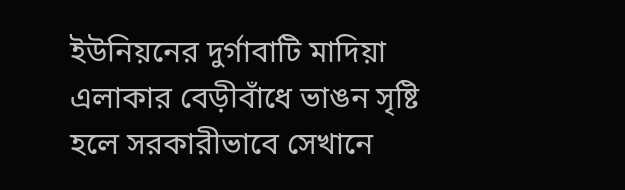ইউনিয়নের দুর্গাবাটি মাদিয়া এলাকার বেড়ীবাঁধে ভাঙন সৃষ্টি হলে সরকারীভাবে সেখানে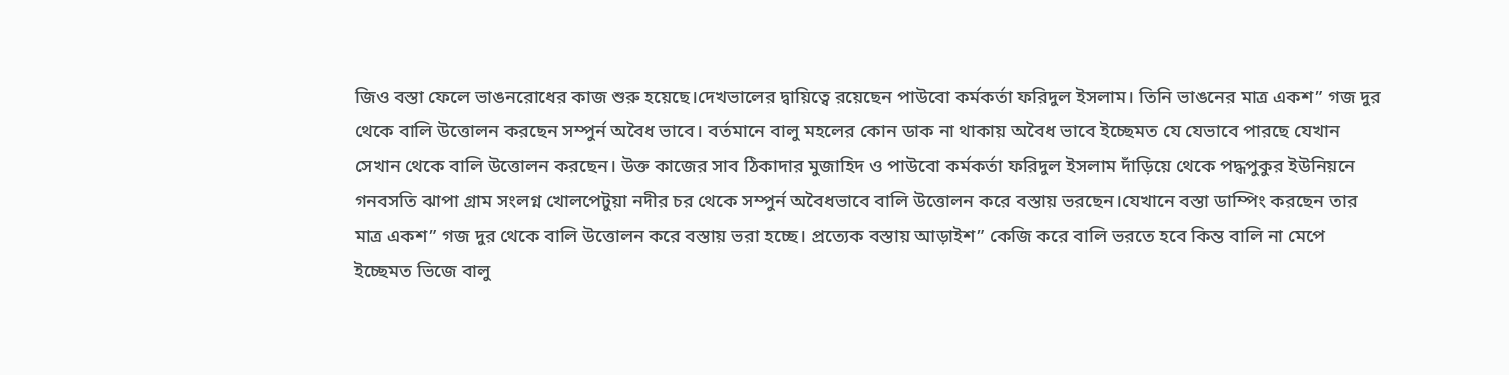জিও বস্তা ফেলে ভাঙনরোধের কাজ শুরু হয়েছে।দেখভালের দ্বায়িত্বে রয়েছেন পাউবো কর্মকর্তা ফরিদুল ইসলাম। তিনি ভাঙনের মাত্র একশ” গজ দুর থেকে বালি উত্তোলন করছেন সম্পুর্ন অবৈধ ভাবে। বর্তমানে বালু মহলের কোন ডাক না থাকায় অবৈধ ভাবে ইচ্ছেমত যে যেভাবে পারছে যেখান সেখান থেকে বালি উত্তোলন করছেন। উক্ত কাজের সাব ঠিকাদার মুজাহিদ ও পাউবো কর্মকর্তা ফরিদুল ইসলাম দাঁড়িয়ে থেকে পদ্ধপুকুর ইউনিয়নে গনবসতি ঝাপা গ্রাম সংলগ্ন খোলপেটুয়া নদীর চর থেকে সম্পুর্ন অবৈধভাবে বালি উত্তোলন করে বস্তায় ভরছেন।যেখানে বস্তা ডাম্পিং করছেন তার মাত্র একশ” গজ দুর থেকে বালি উত্তোলন করে বস্তায় ভরা হচ্ছে। প্রত্যেক বস্তায় আড়াইশ” কেজি করে বালি ভরতে হবে কিন্ত বালি না মেপে ইচ্ছেমত ভিজে বালু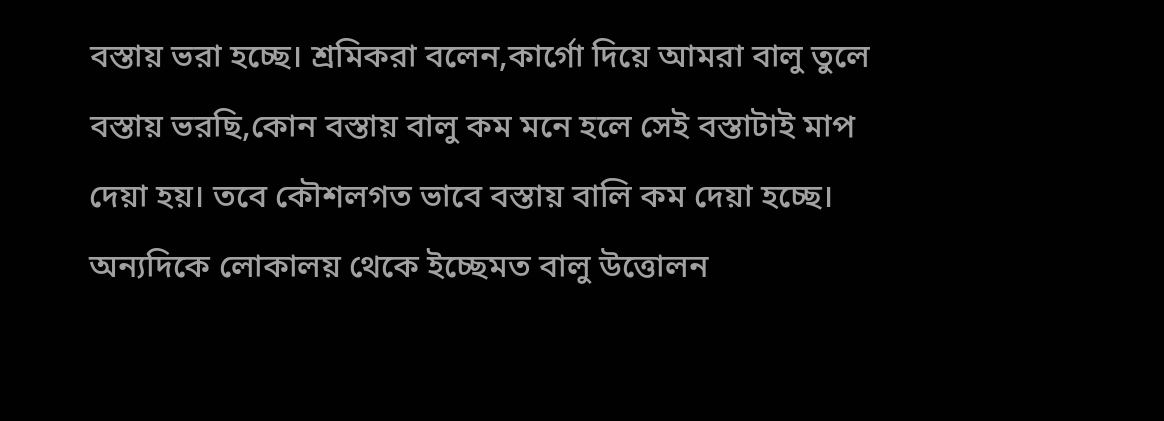বস্তায় ভরা হচ্ছে। শ্রমিকরা বলেন,কার্গো দিয়ে আমরা বালু তুলে বস্তায় ভরছি,কোন বস্তায় বালু কম মনে হলে সেই বস্তাটাই মাপ দেয়া হয়। তবে কৌশলগত ভাবে বস্তায় বালি কম দেয়া হচ্ছে। অন্যদিকে লোকালয় থেকে ইচ্ছেমত বালু উত্তোলন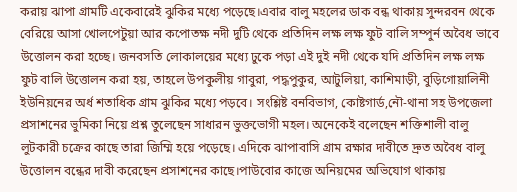করায় ঝাপা গ্রামটি একেবারেই ঝুকির মধ্যে পড়েছে।এবার বালু মহলের ডাক বন্ধ থাকায় সুন্দরবন থেকে বেরিয়ে আসা খোলপেটুয়া আর কপোতক্ষ নদী দুটি থেকে প্রতিদিন লক্ষ লক্ষ ফুট বালি সম্পুর্ন অবৈধ ভাবে উত্তোলন করা হচ্ছে। জনবসতি লোকালয়ের মধ্যে ঢুকে পড়া এই দুই নদী থেকে যদি প্রতিদিন লক্ষ লক্ষ ফুট বালি উত্তোলন করা হয়, তাহলে উপকুলীয় গাবুরা, পদ্ধপুকুর, আটুলিয়া, কাশিমাড়ী, বুড়িগোয়ালিনী ইউনিয়নের অর্ধ শতাধিক গ্রাম ঝুকির মধ্যে পড়বে। সংশ্লিষ্ট বনবিভাগ, কোষ্টগার্ড,নৌ-থানা সহ উপজেলা প্রসাশনের ভুমিকা নিয়ে প্রশ্ন তুলেছেন সাধারন ভুক্তভোগী মহল। অনেকেই বলেছেন শক্তিশালী বালু লুটকারী চক্রের কাছে তারা জিম্মি হয়ে পড়েছে। এদিকে ঝাপাবাসি গ্রাম রক্ষার দাবীতে দ্রুত অবৈধ বালু উত্তোলন বন্ধের দাবী করেছেন প্রসাশনের কাছে।পাউবোর কাজে অনিয়মের অভিযোগ থাকায়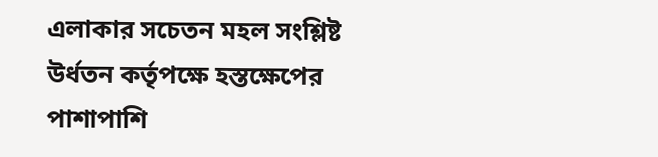এলাকার সচেতন মহল সংশ্লিষ্ট উর্ধতন কর্তৃপক্ষে হস্তক্ষেপের পাশাপাশি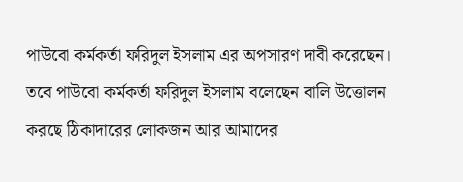পাউবো কর্মকর্তা ফরিদুল ইসলাম এর অপসারণ দাবী করেছেন। তবে পাউবো কর্মকর্তা ফরিদুল ইসলাম বলেছেন বালি উত্তোলন করছে ঠিকাদারের লোকজন আর আমাদের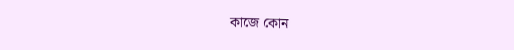কাজে কোন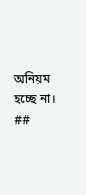অনিয়ম হচ্ছে না।
##